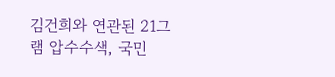김건희와 연관된 21그램 압수수색, 국민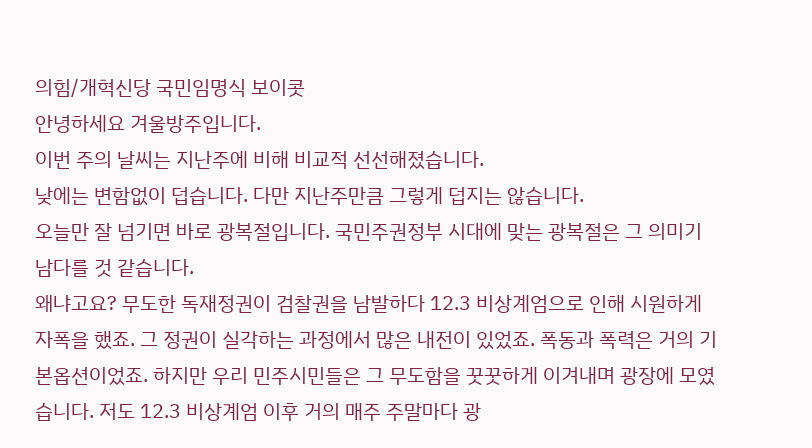의힘/개혁신당 국민임명식 보이콧
안녕하세요 겨울방주입니다.
이번 주의 날씨는 지난주에 비해 비교적 선선해졌습니다.
낮에는 변함없이 덥습니다. 다만 지난주만큼 그렇게 덥지는 않습니다.
오늘만 잘 넘기면 바로 광복절입니다. 국민주권정부 시대에 맞는 광복절은 그 의미기 남다를 것 같습니다.
왜냐고요? 무도한 독재정권이 검찰권을 남발하다 12.3 비상계엄으로 인해 시원하게 자폭을 했죠. 그 정권이 실각하는 과정에서 많은 내전이 있었죠. 폭동과 폭력은 거의 기본옵션이었죠. 하지만 우리 민주시민들은 그 무도함을 꿋꿋하게 이겨내며 광장에 모였습니다. 저도 12.3 비상계엄 이후 거의 매주 주말마다 광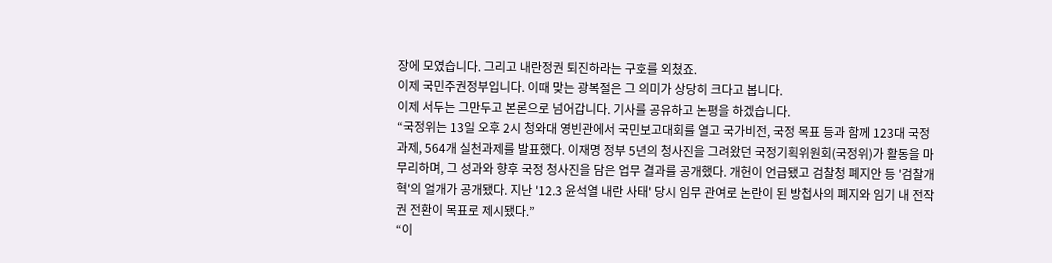장에 모였습니다. 그리고 내란정권 퇴진하라는 구호를 외쳤죠.
이제 국민주권정부입니다. 이때 맞는 광복절은 그 의미가 상당히 크다고 봅니다.
이제 서두는 그만두고 본론으로 넘어갑니다. 기사를 공유하고 논평을 하겠습니다.
“국정위는 13일 오후 2시 청와대 영빈관에서 국민보고대회를 열고 국가비전, 국정 목표 등과 함께 123대 국정과제, 564개 실천과제를 발표했다. 이재명 정부 5년의 청사진을 그려왔던 국정기획위원회(국정위)가 활동을 마무리하며, 그 성과와 향후 국정 청사진을 담은 업무 결과를 공개했다. 개헌이 언급됐고 검찰청 폐지안 등 '검찰개혁'의 얼개가 공개됐다. 지난 '12.3 윤석열 내란 사태' 당시 임무 관여로 논란이 된 방첩사의 폐지와 임기 내 전작권 전환이 목표로 제시됐다.”
“이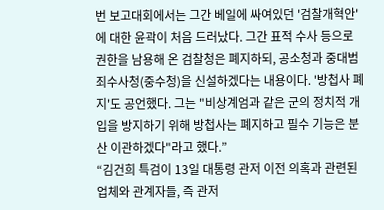번 보고대회에서는 그간 베일에 싸여있던 '검찰개혁안'에 대한 윤곽이 처음 드러났다. 그간 표적 수사 등으로 권한을 남용해 온 검찰청은 폐지하되, 공소청과 중대범죄수사청(중수청)을 신설하겠다는 내용이다. '방첩사 폐지'도 공언했다. 그는 "비상계엄과 같은 군의 정치적 개입을 방지하기 위해 방첩사는 폐지하고 필수 기능은 분산 이관하겠다"라고 했다.”
“김건희 특검이 13일 대통령 관저 이전 의혹과 관련된 업체와 관계자들, 즉 관저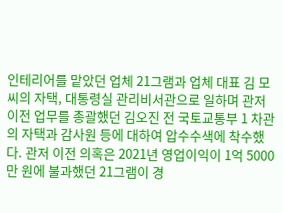인테리어를 맡았던 업체 21그램과 업체 대표 김 모 씨의 자택, 대통령실 관리비서관으로 일하며 관저 이전 업무를 총괄했던 김오진 전 국토교통부 1 차관의 자택과 감사원 등에 대하여 압수수색에 착수했다. 관저 이전 의혹은 2021년 영업이익이 1억 5000만 원에 불과했던 21그램이 경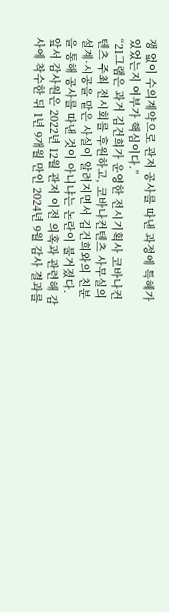쟁 없이 수의계약으로 관저 공사를 따낸 과정에 특혜가 있었는지 여부가 핵심이다.”
“21그램은 과거 김건희가 운영한 전시기획사 코바나컨텐츠 주최 전시회를 후원하고, 코바나컨텐츠 사무실의 설계·시공을 맡은 사실이 알려지면서 김건희와의 친분을 통해 공사를 따낸 것이 아니냐는 논란이 불거졌다. 앞서 감사원은 2022년 12월 관저 이전 의혹과 관련해 감사에 착수한 뒤 1년 9개월 만인 2024년 9월 감사 결과를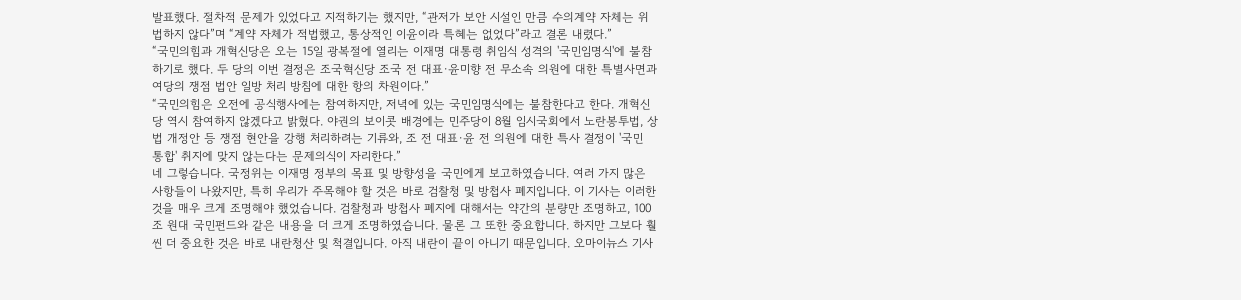발표했다. 절차적 문제가 있었다고 지적하기는 했지만, “관저가 보안 시설인 만큼 수의계약 자체는 위법하지 않다”며 “계약 자체가 적법했고, 통상적인 이윤이라 특혜는 없었다”라고 결론 내렸다.”
“국민의힘과 개혁신당은 오는 15일 광복절에 열리는 이재명 대통령 취임식 성격의 '국민임명식'에 불참하기로 했다. 두 당의 이번 결정은 조국혁신당 조국 전 대표·윤미향 전 무소속 의원에 대한 특별사면과 여당의 쟁점 법안 일방 처리 방침에 대한 항의 차원이다.”
“국민의힘은 오전에 공식행사에는 참여하지만, 저녁에 있는 국민임명식에는 불참한다고 한다. 개혁신당 역시 참여하지 않겠다고 밝혔다. 야권의 보이콧 배경에는 민주당이 8월 임시국회에서 노란봉투법, 상법 개정안 등 쟁점 현안을 강행 처리하려는 기류와, 조 전 대표·윤 전 의원에 대한 특사 결정이 '국민 통합' 취지에 맞지 않는다는 문제의식이 자리한다.”
네 그렇습니다. 국정위는 이재명 정부의 목표 및 방향성을 국민에게 보고하였습니다. 여러 가지 많은 사항들이 나왔지만, 특히 우리가 주목해야 할 것은 바로 검찰청 및 방첩사 폐지입니다. 이 기사는 이러한 것을 매우 크게 조명해야 했었습니다. 검찰청과 방첩사 폐지에 대해서는 약간의 분량만 조명하고, 100조 원대 국민펀드와 같은 내용을 더 크게 조명하였습니다. 물론 그 또한 중요합니다. 하지만 그보다 훨씬 더 중요한 것은 바로 내란청산 및 척결입니다. 아직 내란이 끝이 아니기 때문입니다. 오마이뉴스 기사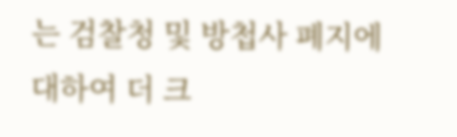는 검찰청 및 방첩사 폐지에 대하여 더 크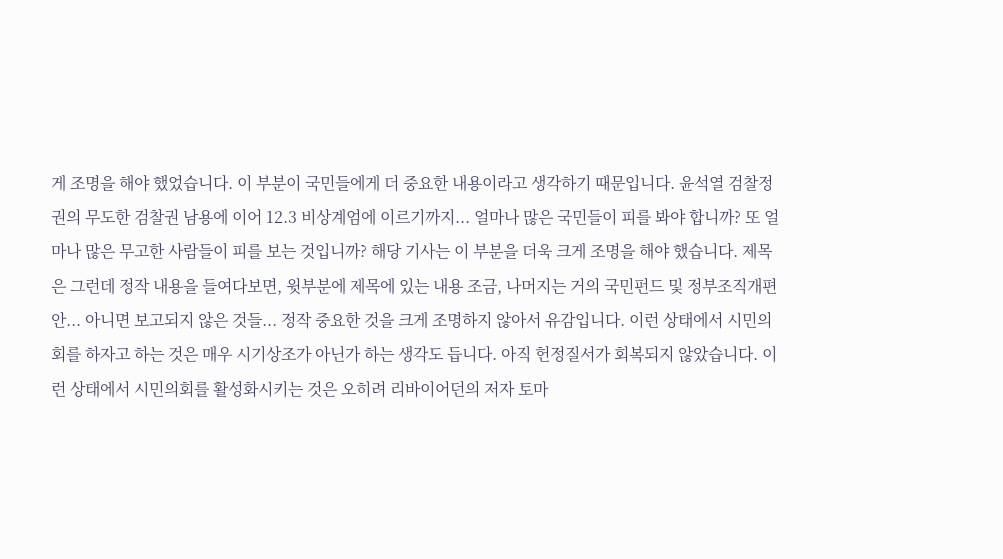게 조명을 해야 했었습니다. 이 부분이 국민들에게 더 중요한 내용이라고 생각하기 때문입니다. 윤석열 검찰정권의 무도한 검찰권 남용에 이어 12.3 비상계엄에 이르기까지... 얼마나 많은 국민들이 피를 봐야 합니까? 또 얼마나 많은 무고한 사람들이 피를 보는 것입니까? 해당 기사는 이 부분을 더욱 크게 조명을 해야 했습니다. 제목은 그런데 정작 내용을 들여다보면, 윗부분에 제목에 있는 내용 조금, 나머지는 거의 국민펀드 및 정부조직개편안... 아니면 보고되지 않은 것들... 정작 중요한 것을 크게 조명하지 않아서 유감입니다. 이런 상태에서 시민의회를 하자고 하는 것은 매우 시기상조가 아닌가 하는 생각도 듭니다. 아직 헌정질서가 회복되지 않았습니다. 이런 상태에서 시민의회를 활성화시키는 것은 오히려 리바이어던의 저자 토마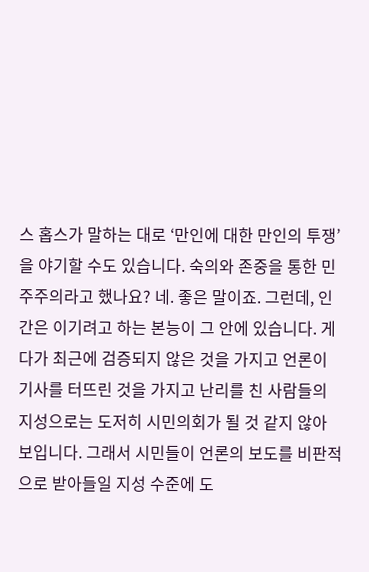스 홉스가 말하는 대로 ‘만인에 대한 만인의 투쟁’을 야기할 수도 있습니다. 숙의와 존중을 통한 민주주의라고 했나요? 네. 좋은 말이죠. 그런데, 인간은 이기려고 하는 본능이 그 안에 있습니다. 게다가 최근에 검증되지 않은 것을 가지고 언론이 기사를 터뜨린 것을 가지고 난리를 친 사람들의 지성으로는 도저히 시민의회가 될 것 같지 않아 보입니다. 그래서 시민들이 언론의 보도를 비판적으로 받아들일 지성 수준에 도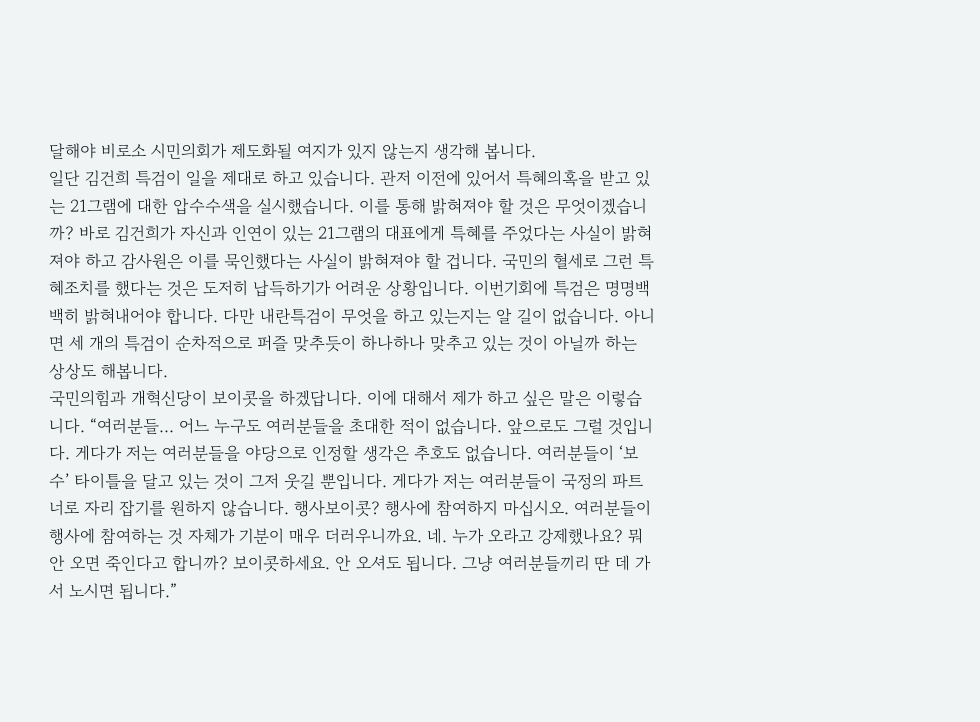달해야 비로소 시민의회가 제도화될 여지가 있지 않는지 생각해 봅니다.
일단 김건희 특검이 일을 제대로 하고 있습니다. 관저 이전에 있어서 특혜의혹을 받고 있는 21그램에 대한 압수수색을 실시했습니다. 이를 통해 밝혀져야 할 것은 무엇이겠습니까? 바로 김건희가 자신과 인연이 있는 21그램의 대표에게 특혜를 주었다는 사실이 밝혀져야 하고 감사원은 이를 묵인했다는 사실이 밝혀져야 할 겁니다. 국민의 혈세로 그런 특혜조치를 했다는 것은 도저히 납득하기가 어려운 상황입니다. 이번기회에 특검은 명명백백히 밝혀내어야 합니다. 다만 내란특검이 무엇을 하고 있는지는 알 길이 없습니다. 아니면 세 개의 특검이 순차적으로 퍼즐 맞추듯이 하나하나 맞추고 있는 것이 아닐까 하는 상상도 해봅니다.
국민의힘과 개혁신당이 보이콧을 하겠답니다. 이에 대해서 제가 하고 싶은 말은 이렇습니다. “여러분들... 어느 누구도 여러분들을 초대한 적이 없습니다. 앞으로도 그럴 것입니다. 게다가 저는 여러분들을 야당으로 인정할 생각은 추호도 없습니다. 여러분들이 ‘보수’ 타이틀을 달고 있는 것이 그저 웃길 뿐입니다. 게다가 저는 여러분들이 국정의 파트너로 자리 잡기를 원하지 않습니다. 행사보이콧? 행사에 참여하지 마십시오. 여러분들이 행사에 참여하는 것 자체가 기분이 매우 더러우니까요. 네. 누가 오라고 강제했나요? 뭐 안 오면 죽인다고 합니까? 보이콧하세요. 안 오셔도 됩니다. 그냥 여러분들끼리 딴 데 가서 노시면 됩니다.”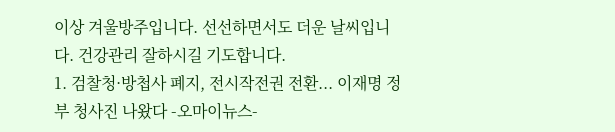이상 겨울방주입니다. 선선하면서도 더운 날씨입니다. 건강관리 잘하시길 기도합니다.
1. 검찰청·방첩사 폐지, 전시작전권 전환... 이재명 정부 청사진 나왔다 -오마이뉴스-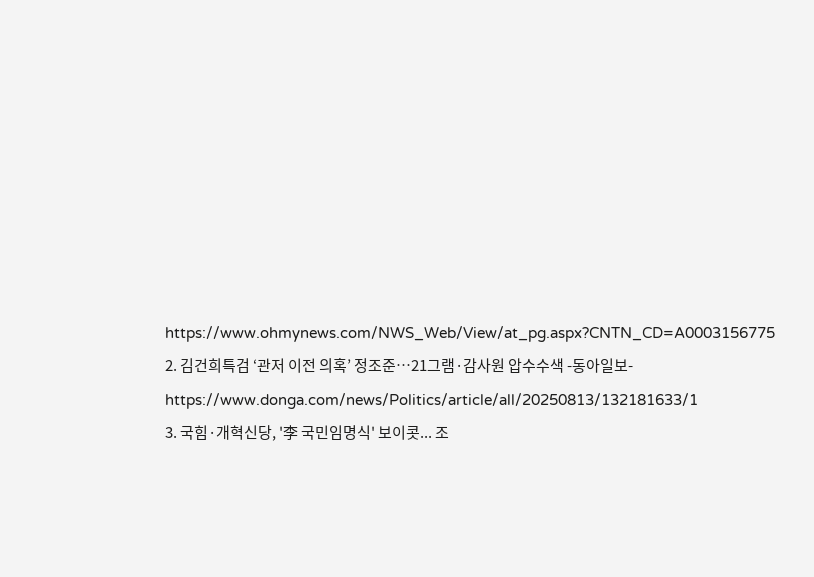https://www.ohmynews.com/NWS_Web/View/at_pg.aspx?CNTN_CD=A0003156775
2. 김건희특검 ‘관저 이전 의혹’ 정조준…21그램·감사원 압수수색 -동아일보-
https://www.donga.com/news/Politics/article/all/20250813/132181633/1
3. 국힘·개혁신당, '李 국민임명식' 보이콧... 조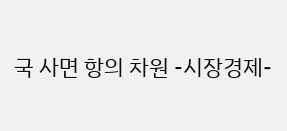국 사면 항의 차원 -시장경제-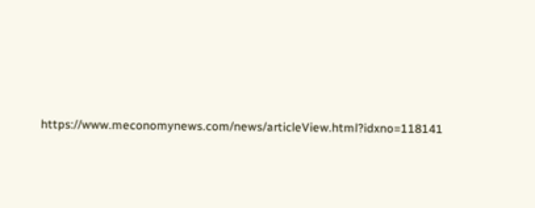https://www.meconomynews.com/news/articleView.html?idxno=118141